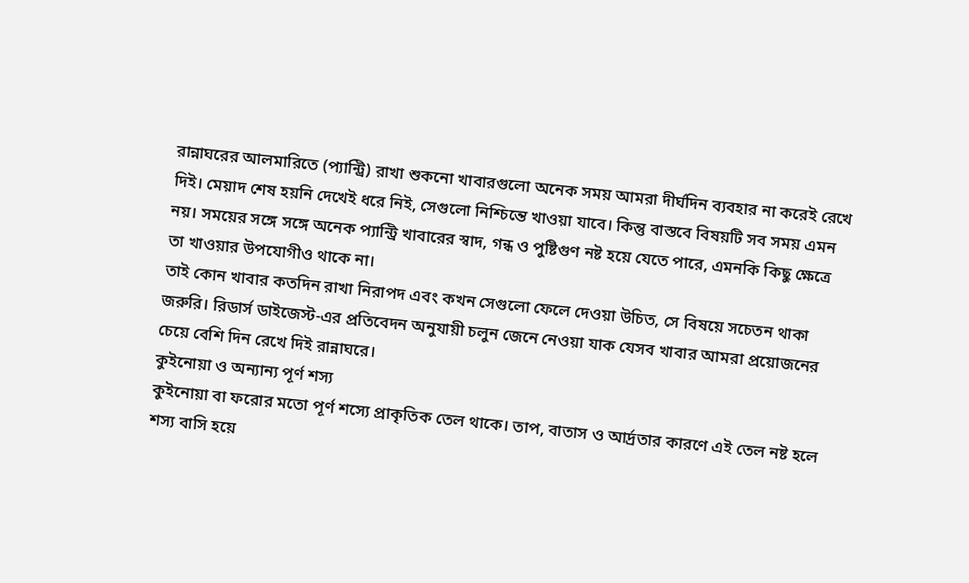রান্নাঘরের আলমারিতে (প্যান্ট্রি) রাখা শুকনো খাবারগুলো অনেক সময় আমরা দীর্ঘদিন ব্যবহার না করেই রেখে দিই। মেয়াদ শেষ হয়নি দেখেই ধরে নিই, সেগুলো নিশ্চিন্তে খাওয়া যাবে। কিন্তু বাস্তবে বিষয়টি সব সময় এমন নয়। সময়ের সঙ্গে সঙ্গে অনেক প্যান্ট্রি খাবারের স্বাদ, গন্ধ ও পুষ্টিগুণ নষ্ট হয়ে যেতে পারে, এমনকি কিছু ক্ষেত্রে তা খাওয়ার উপযোগীও থাকে না।
তাই কোন খাবার কতদিন রাখা নিরাপদ এবং কখন সেগুলো ফেলে দেওয়া উচিত, সে বিষয়ে সচেতন থাকা জরুরি। রিডার্স ডাইজেস্ট-এর প্রতিবেদন অনুযায়ী চলুন জেনে নেওয়া যাক যেসব খাবার আমরা প্রয়োজনের চেয়ে বেশি দিন রেখে দিই রান্নাঘরে।
কুইনোয়া ও অন্যান্য পূর্ণ শস্য
কুইনোয়া বা ফরোর মতো পূর্ণ শস্যে প্রাকৃতিক তেল থাকে। তাপ, বাতাস ও আর্দ্রতার কারণে এই তেল নষ্ট হলে শস্য বাসি হয়ে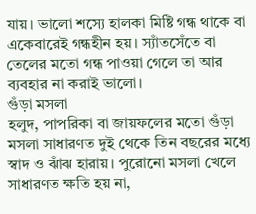যায়। ভালো শস্যে হালকা মিষ্টি গন্ধ থাকে বা একেবারেই গন্ধহীন হয়। স্যাঁতসেঁতে বা তেলের মতো গন্ধ পাওয়া গেলে তা আর ব্যবহার না করাই ভালো।
গুঁড়া মসলা
হলুদ, পাপরিকা বা জায়ফলের মতো গুঁড়া মসলা সাধারণত দুই থেকে তিন বছরের মধ্যে স্বাদ ও ঝাঁঝ হারায়। পুরোনো মসলা খেলে সাধারণত ক্ষতি হয় না,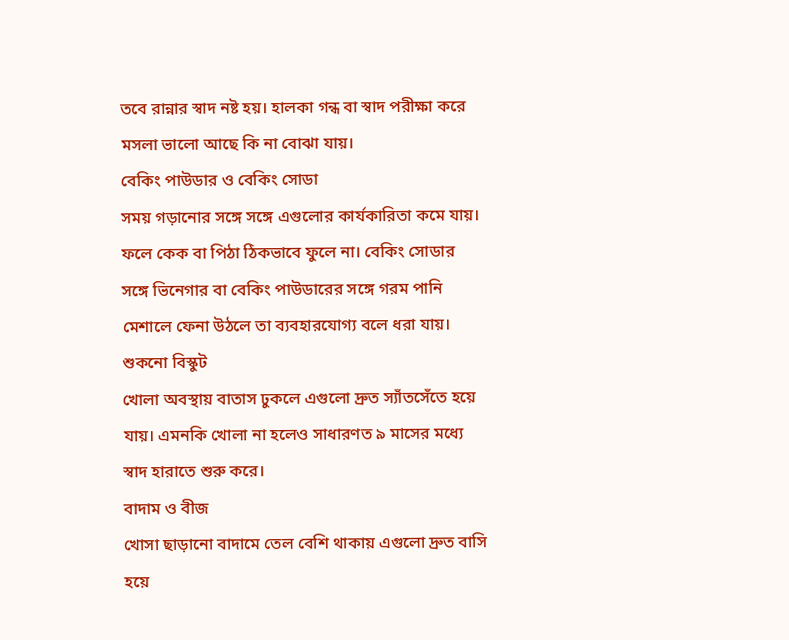তবে রান্নার স্বাদ নষ্ট হয়। হালকা গন্ধ বা স্বাদ পরীক্ষা করে মসলা ভালো আছে কি না বোঝা যায়।
বেকিং পাউডার ও বেকিং সোডা
সময় গড়ানোর সঙ্গে সঙ্গে এগুলোর কার্যকারিতা কমে যায়। ফলে কেক বা পিঠা ঠিকভাবে ফুলে না। বেকিং সোডার সঙ্গে ভিনেগার বা বেকিং পাউডারের সঙ্গে গরম পানি মেশালে ফেনা উঠলে তা ব্যবহারযোগ্য বলে ধরা যায়।
শুকনো বিস্কুট
খোলা অবস্থায় বাতাস ঢুকলে এগুলো দ্রুত স্যাঁতসেঁতে হয়ে যায়। এমনকি খোলা না হলেও সাধারণত ৯ মাসের মধ্যে স্বাদ হারাতে শুরু করে।
বাদাম ও বীজ
খোসা ছাড়ানো বাদামে তেল বেশি থাকায় এগুলো দ্রুত বাসি হয়ে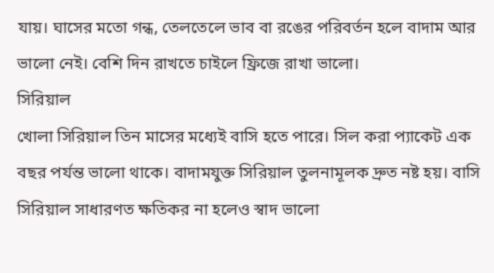যায়। ঘাসের মতো গন্ধ, তেলতেলে ভাব বা রঙের পরিবর্তন হলে বাদাম আর ভালো নেই। বেশি দিন রাখতে চাইলে ফ্রিজে রাখা ভালো।
সিরিয়াল
খোলা সিরিয়াল তিন মাসের মধ্যেই বাসি হতে পারে। সিল করা প্যাকেট এক বছর পর্যন্ত ভালো থাকে। বাদামযুক্ত সিরিয়াল তুলনামূলক দ্রুত নষ্ট হয়। বাসি সিরিয়াল সাধারণত ক্ষতিকর না হলেও স্বাদ ভালো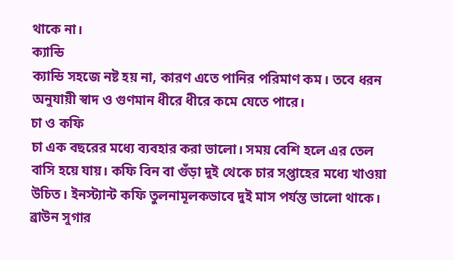থাকে না।
ক্যান্ডি
ক্যান্ডি সহজে নষ্ট হয় না, কারণ এতে পানির পরিমাণ কম। তবে ধরন অনুযায়ী স্বাদ ও গুণমান ধীরে ধীরে কমে যেতে পারে।
চা ও কফি
চা এক বছরের মধ্যে ব্যবহার করা ভালো। সময় বেশি হলে এর তেল বাসি হয়ে যায়। কফি বিন বা গুঁড়া দুই থেকে চার সপ্তাহের মধ্যে খাওয়া উচিত। ইনস্ট্যান্ট কফি তুলনামূলকভাবে দুই মাস পর্যন্ত ভালো থাকে।
ব্রাউন সুগার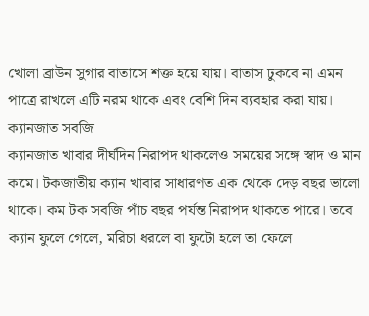খোলা ব্রাউন সুগার বাতাসে শক্ত হয়ে যায়। বাতাস ঢুকবে না এমন পাত্রে রাখলে এটি নরম থাকে এবং বেশি দিন ব্যবহার করা যায়।
ক্যানজাত সবজি
ক্যানজাত খাবার দীর্ঘদিন নিরাপদ থাকলেও সময়ের সঙ্গে স্বাদ ও মান কমে। টকজাতীয় ক্যান খাবার সাধারণত এক থেকে দেড় বছর ভালো থাকে। কম টক সবজি পাঁচ বছর পর্যন্ত নিরাপদ থাকতে পারে। তবে ক্যান ফুলে গেলে, মরিচা ধরলে বা ফুটো হলে তা ফেলে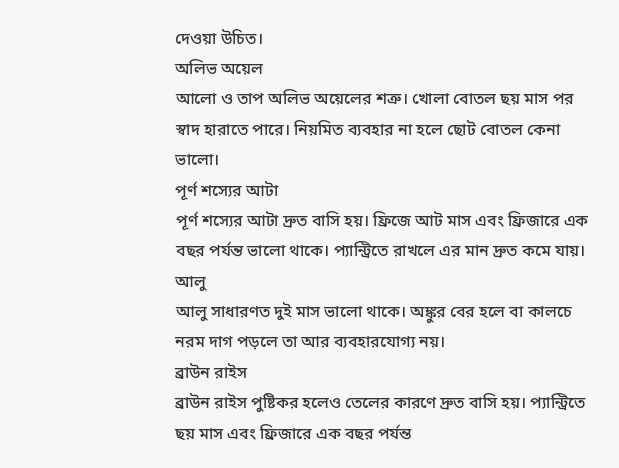দেওয়া উচিত।
অলিভ অয়েল
আলো ও তাপ অলিভ অয়েলের শত্রু। খোলা বোতল ছয় মাস পর স্বাদ হারাতে পারে। নিয়মিত ব্যবহার না হলে ছোট বোতল কেনা ভালো।
পূর্ণ শস্যের আটা
পূর্ণ শস্যের আটা দ্রুত বাসি হয়। ফ্রিজে আট মাস এবং ফ্রিজারে এক বছর পর্যন্ত ভালো থাকে। প্যান্ট্রিতে রাখলে এর মান দ্রুত কমে যায়।
আলু
আলু সাধারণত দুই মাস ভালো থাকে। অঙ্কুর বের হলে বা কালচে নরম দাগ পড়লে তা আর ব্যবহারযোগ্য নয়।
ব্রাউন রাইস
ব্রাউন রাইস পুষ্টিকর হলেও তেলের কারণে দ্রুত বাসি হয়। প্যান্ট্রিতে ছয় মাস এবং ফ্রিজারে এক বছর পর্যন্ত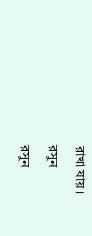রাখা যায়।
রসুন
রসুন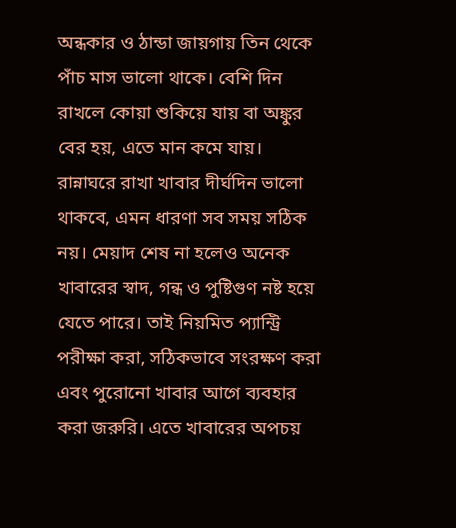অন্ধকার ও ঠান্ডা জায়গায় তিন থেকে পাঁচ মাস ভালো থাকে। বেশি দিন রাখলে কোয়া শুকিয়ে যায় বা অঙ্কুর বের হয়, এতে মান কমে যায়।
রান্নাঘরে রাখা খাবার দীর্ঘদিন ভালো থাকবে, এমন ধারণা সব সময় সঠিক নয়। মেয়াদ শেষ না হলেও অনেক খাবারের স্বাদ, গন্ধ ও পুষ্টিগুণ নষ্ট হয়ে যেতে পারে। তাই নিয়মিত প্যান্ট্রি পরীক্ষা করা, সঠিকভাবে সংরক্ষণ করা এবং পুরোনো খাবার আগে ব্যবহার করা জরুরি। এতে খাবারের অপচয়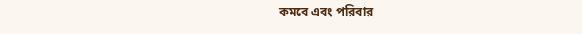কমবে এবং পরিবার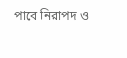পাবে নিরাপদ ও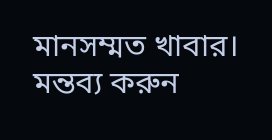মানসম্মত খাবার।
মন্তব্য করুন